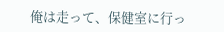俺は走って、保健室に行っ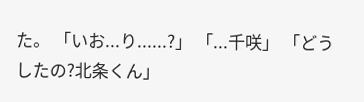た。 「いお...り......?」 「...千咲」 「どうしたの?北条くん」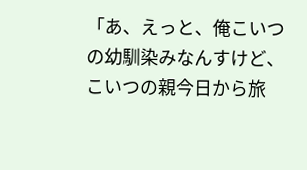「あ、えっと、俺こいつの幼馴染みなんすけど、こいつの親今日から旅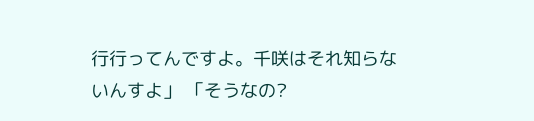行行ってんですよ。千咲はそれ知らないんすよ」 「そうなの?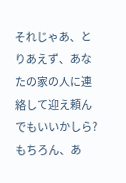それじゃあ、とりあえず、あなたの家の人に連絡して迎え頼んでもいいかしら?もちろん、あ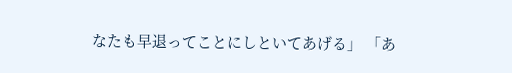なたも早退ってことにしといてあげる」 「あ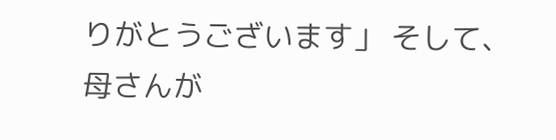りがとうございます」 そして、母さんが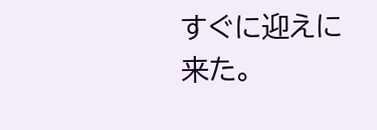すぐに迎えに来た。